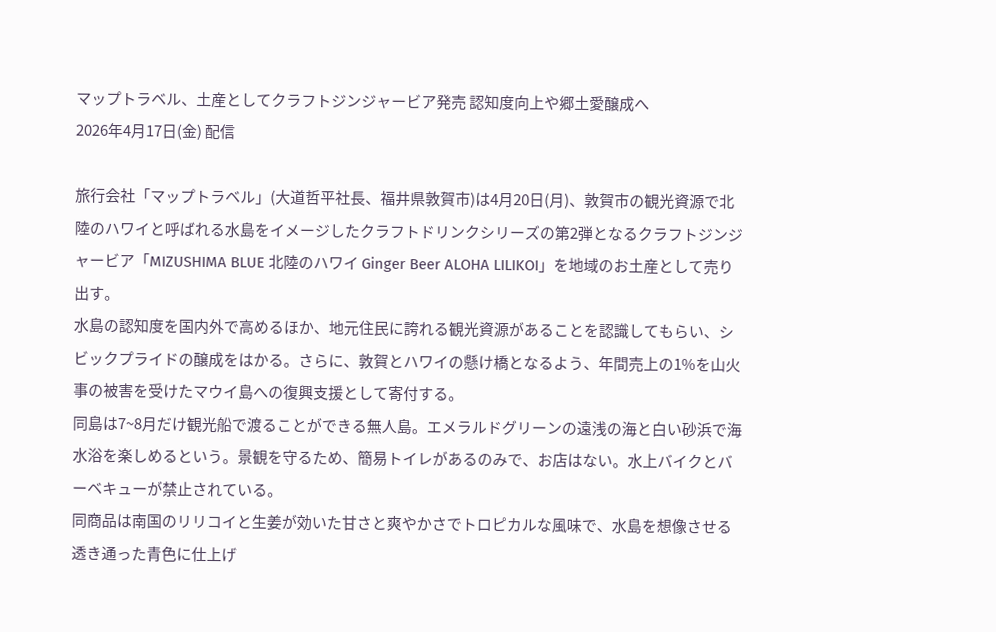マップトラベル、土産としてクラフトジンジャービア発売 認知度向上や郷土愛醸成へ
2026年4月17日(金) 配信

旅行会社「マップトラベル」(大道哲平社長、福井県敦賀市)は4月20日(月)、敦賀市の観光資源で北陸のハワイと呼ばれる水島をイメージしたクラフトドリンクシリーズの第2弾となるクラフトジンジャービア「MIZUSHIMA BLUE 北陸のハワイ Ginger Beer ALOHA LILIKOI」を地域のお土産として売り出す。
水島の認知度を国内外で高めるほか、地元住民に誇れる観光資源があることを認識してもらい、シビックプライドの醸成をはかる。さらに、敦賀とハワイの懸け橋となるよう、年間売上の1%を山火事の被害を受けたマウイ島への復興支援として寄付する。
同島は7~8月だけ観光船で渡ることができる無人島。エメラルドグリーンの遠浅の海と白い砂浜で海水浴を楽しめるという。景観を守るため、簡易トイレがあるのみで、お店はない。水上バイクとバーベキューが禁止されている。
同商品は南国のリリコイと生姜が効いた甘さと爽やかさでトロピカルな風味で、水島を想像させる透き通った青色に仕上げ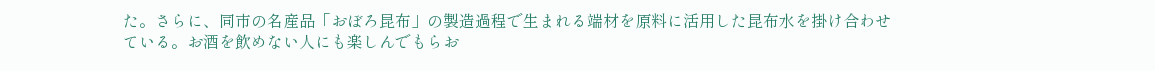た。さらに、同市の名産品「おぼろ昆布」の製造過程で生まれる端材を原料に活用した昆布水を掛け合わせている。お酒を飲めない人にも楽しんでもらお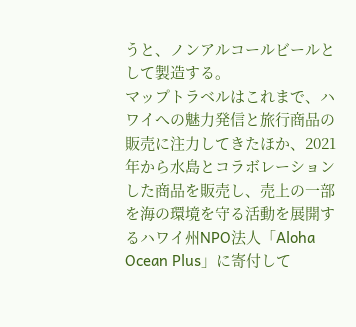うと、ノンアルコールビールとして製造する。
マップトラベルはこれまで、ハワイへの魅力発信と旅行商品の販売に注力してきたほか、2021年から水島とコラボレーションした商品を販売し、売上の一部を海の環境を守る活動を展開するハワイ州NPO法人「Aloha Ocean Plus」に寄付して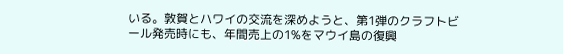いる。敦賀とハワイの交流を深めようと、第1弾のクラフトビール発売時にも、年間売上の1%をマウイ島の復興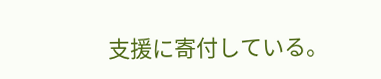支援に寄付している。